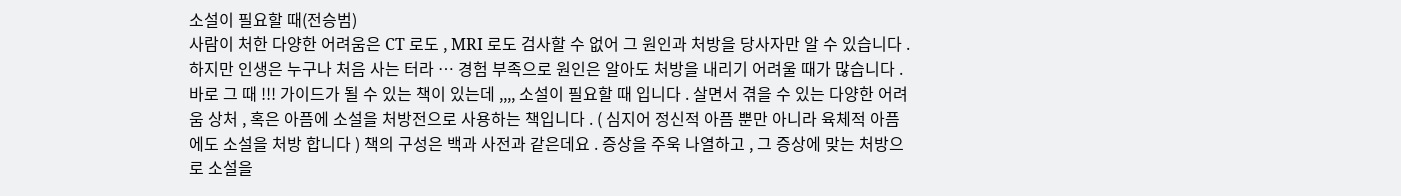소설이 필요할 때(전승범)
사람이 처한 다양한 어려움은 CT 로도 , MRI 로도 검사할 수 없어 그 원인과 처방을 당사자만 알 수 있습니다 . 하지만 인생은 누구나 처음 사는 터라 … 경험 부족으로 원인은 알아도 처방을 내리기 어려울 때가 많습니다 . 바로 그 때 !!! 가이드가 될 수 있는 책이 있는데 ,,,, 소설이 필요할 때 입니다 . 살면서 겪을 수 있는 다양한 어려움 상처 , 혹은 아픔에 소설을 처방전으로 사용하는 책입니다 . ( 심지어 정신적 아픔 뿐만 아니라 육체적 아픔에도 소설을 처방 합니다 ) 책의 구성은 백과 사전과 같은데요 . 증상을 주욱 나열하고 , 그 증상에 맞는 처방으로 소설을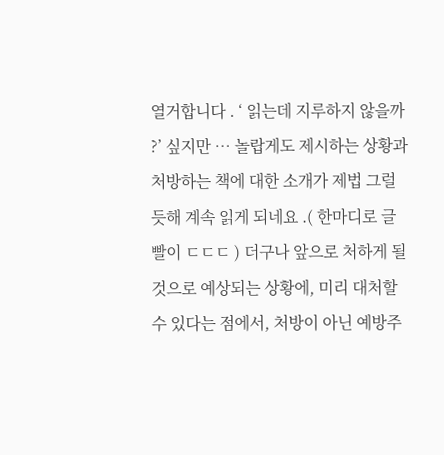열거합니다 . ‘ 읽는데 지루하지 않을까 ?’ 싶지만 … 놀랍게도 제시하는 상황과 처방하는 책에 대한 소개가 제법 그럴 듯해 계속 읽게 되네요 .( 한마디로 글 빨이 ㄷㄷㄷ ) 더구나 앞으로 처하게 될 것으로 예상되는 상황에, 미리 대처할 수 있다는 점에서, 처방이 아닌 예방주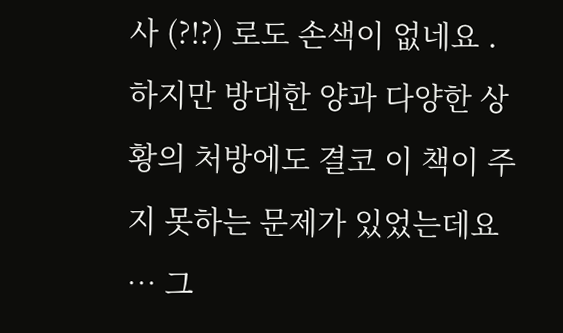사 (?!?) 로도 손색이 없네요 . 하지만 방대한 양과 다양한 상황의 처방에도 결코 이 책이 주지 못하는 문제가 있었는데요 … 그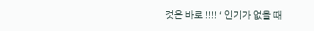것은 바로 !!!! ‘ 인기가 없을 때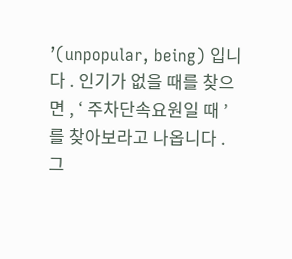’(unpopular, being) 입니다 . 인기가 없을 때를 찾으면 , ‘ 주차단속요원일 때 ’ 를 찾아보라고 나옵니다 . 그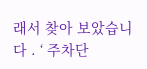래서 찾아 보았습니다 . ‘ 주차단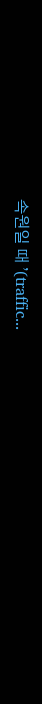속원일 때 ’(traffic...